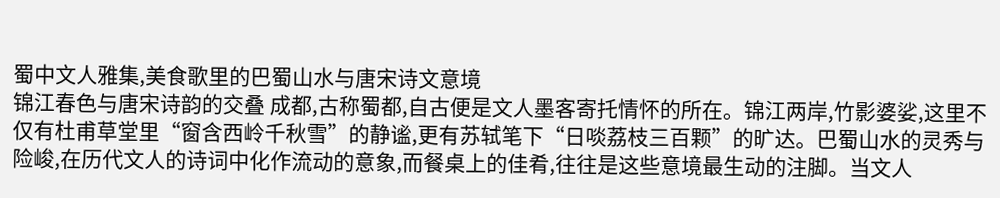蜀中文人雅集,美食歌里的巴蜀山水与唐宋诗文意境
锦江春色与唐宋诗韵的交叠 成都,古称蜀都,自古便是文人墨客寄托情怀的所在。锦江两岸,竹影婆娑,这里不仅有杜甫草堂里“窗含西岭千秋雪”的静谧,更有苏轼笔下“日啖荔枝三百颗”的旷达。巴蜀山水的灵秀与险峻,在历代文人的诗词中化作流动的意象,而餐桌上的佳肴,往往是这些意境最生动的注脚。当文人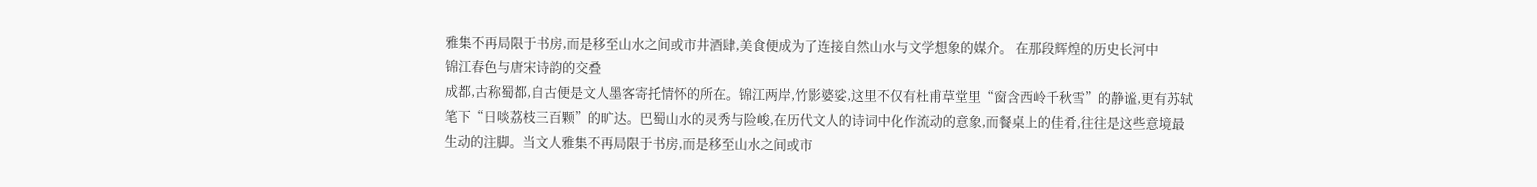雅集不再局限于书房,而是移至山水之间或市井酒肆,美食便成为了连接自然山水与文学想象的媒介。 在那段辉煌的历史长河中
锦江春色与唐宋诗韵的交叠
成都,古称蜀都,自古便是文人墨客寄托情怀的所在。锦江两岸,竹影婆娑,这里不仅有杜甫草堂里“窗含西岭千秋雪”的静谧,更有苏轼笔下“日啖荔枝三百颗”的旷达。巴蜀山水的灵秀与险峻,在历代文人的诗词中化作流动的意象,而餐桌上的佳肴,往往是这些意境最生动的注脚。当文人雅集不再局限于书房,而是移至山水之间或市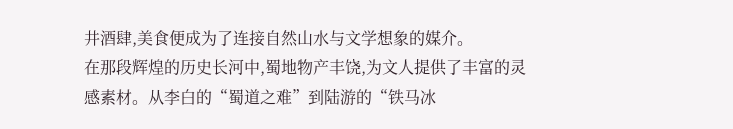井酒肆,美食便成为了连接自然山水与文学想象的媒介。
在那段辉煌的历史长河中,蜀地物产丰饶,为文人提供了丰富的灵感素材。从李白的“蜀道之难”到陆游的“铁马冰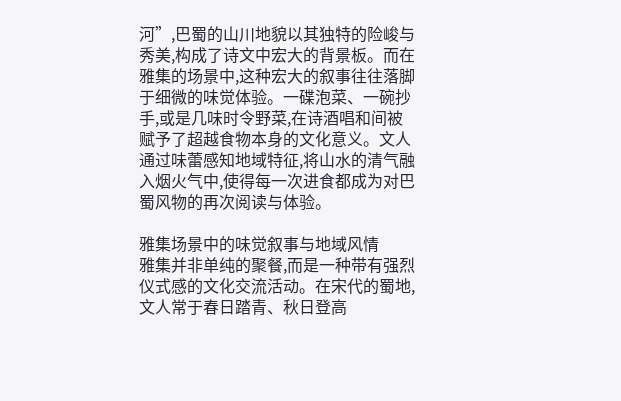河”,巴蜀的山川地貌以其独特的险峻与秀美,构成了诗文中宏大的背景板。而在雅集的场景中,这种宏大的叙事往往落脚于细微的味觉体验。一碟泡菜、一碗抄手,或是几味时令野菜,在诗酒唱和间被赋予了超越食物本身的文化意义。文人通过味蕾感知地域特征,将山水的清气融入烟火气中,使得每一次进食都成为对巴蜀风物的再次阅读与体验。

雅集场景中的味觉叙事与地域风情
雅集并非单纯的聚餐,而是一种带有强烈仪式感的文化交流活动。在宋代的蜀地,文人常于春日踏青、秋日登高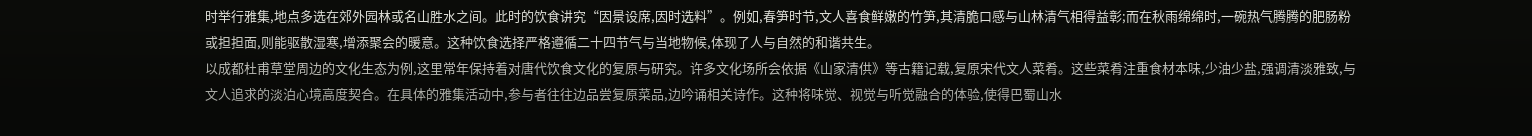时举行雅集,地点多选在郊外园林或名山胜水之间。此时的饮食讲究“因景设席,因时选料”。例如,春笋时节,文人喜食鲜嫩的竹笋,其清脆口感与山林清气相得益彰;而在秋雨绵绵时,一碗热气腾腾的肥肠粉或担担面,则能驱散湿寒,增添聚会的暖意。这种饮食选择严格遵循二十四节气与当地物候,体现了人与自然的和谐共生。
以成都杜甫草堂周边的文化生态为例,这里常年保持着对唐代饮食文化的复原与研究。许多文化场所会依据《山家清供》等古籍记载,复原宋代文人菜肴。这些菜肴注重食材本味,少油少盐,强调清淡雅致,与文人追求的淡泊心境高度契合。在具体的雅集活动中,参与者往往边品尝复原菜品,边吟诵相关诗作。这种将味觉、视觉与听觉融合的体验,使得巴蜀山水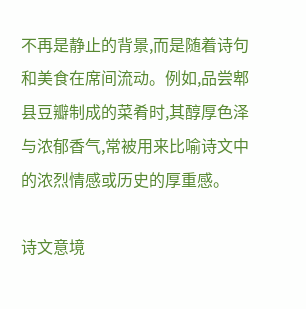不再是静止的背景,而是随着诗句和美食在席间流动。例如,品尝郫县豆瓣制成的菜肴时,其醇厚色泽与浓郁香气,常被用来比喻诗文中的浓烈情感或历史的厚重感。

诗文意境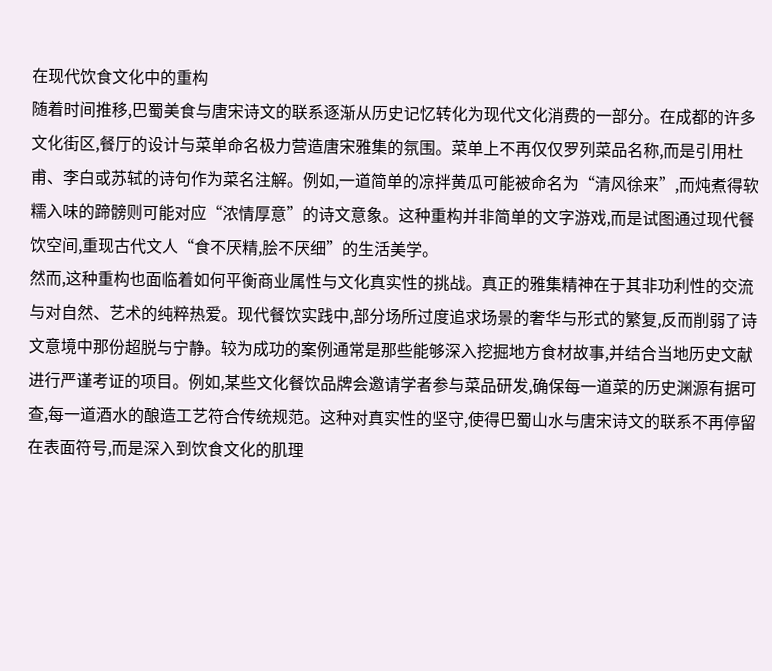在现代饮食文化中的重构
随着时间推移,巴蜀美食与唐宋诗文的联系逐渐从历史记忆转化为现代文化消费的一部分。在成都的许多文化街区,餐厅的设计与菜单命名极力营造唐宋雅集的氛围。菜单上不再仅仅罗列菜品名称,而是引用杜甫、李白或苏轼的诗句作为菜名注解。例如,一道简单的凉拌黄瓜可能被命名为“清风徐来”,而炖煮得软糯入味的蹄髈则可能对应“浓情厚意”的诗文意象。这种重构并非简单的文字游戏,而是试图通过现代餐饮空间,重现古代文人“食不厌精,脍不厌细”的生活美学。
然而,这种重构也面临着如何平衡商业属性与文化真实性的挑战。真正的雅集精神在于其非功利性的交流与对自然、艺术的纯粹热爱。现代餐饮实践中,部分场所过度追求场景的奢华与形式的繁复,反而削弱了诗文意境中那份超脱与宁静。较为成功的案例通常是那些能够深入挖掘地方食材故事,并结合当地历史文献进行严谨考证的项目。例如,某些文化餐饮品牌会邀请学者参与菜品研发,确保每一道菜的历史渊源有据可查,每一道酒水的酿造工艺符合传统规范。这种对真实性的坚守,使得巴蜀山水与唐宋诗文的联系不再停留在表面符号,而是深入到饮食文化的肌理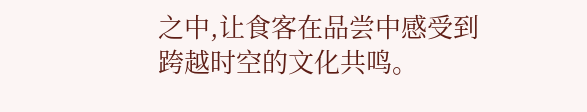之中,让食客在品尝中感受到跨越时空的文化共鸣。